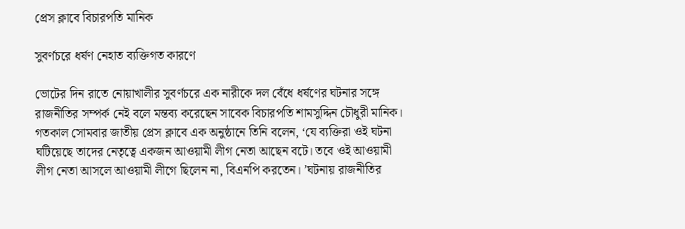প্রেস ক্লাবে বিচারপতি মানিক

সুবর্ণচরে ধর্ষণ নেহাত ব্যক্তিগত কারণে

ভোটের দিন রাতে নোয়াখালীর সুবর্ণচরে এক নারীকে দল বেঁধে ধর্ষণের ঘটনার সঙ্গে রাজনীতির সম্পর্ক নেই বলে মন্তব্য করেছেন সাবেক বিচারপতি শামসুদ্দিন চৌধুরী মানিক। গতকাল সোমবার জাতীয় প্রেস ক্লাবে এক অনুষ্ঠানে তিনি বলেন, ‘যে ব্যক্তিরা ওই ঘটনা ঘটিয়েছে তাদের নেতৃত্বে একজন আওয়ামী লীগ নেতা আছেন বটে। তবে ওই আওয়ামী লীগ নেতা আসলে আওয়ামী লীগে ছিলেন না, বিএনপি করতেন। ’ঘটনায় রাজনীতির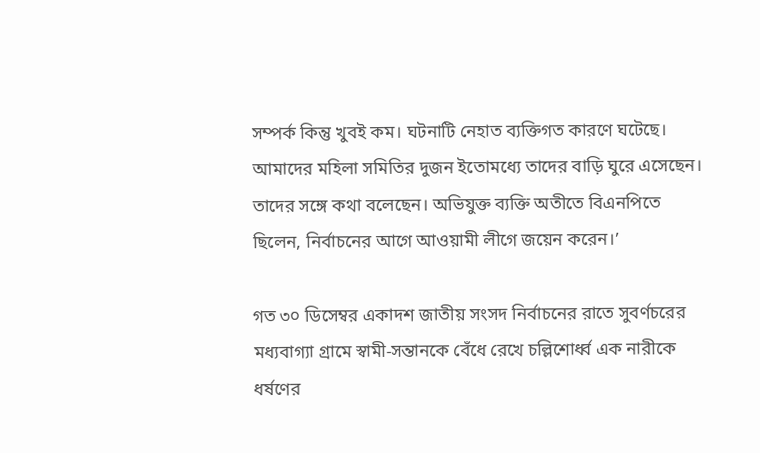সম্পর্ক কিন্তু খুবই কম। ঘটনাটি নেহাত ব্যক্তিগত কারণে ঘটেছে। আমাদের মহিলা সমিতির দুজন ইতোমধ্যে তাদের বাড়ি ঘুরে এসেছেন। তাদের সঙ্গে কথা বলেছেন। অভিযুক্ত ব্যক্তি অতীতে বিএনপিতে ছিলেন, নির্বাচনের আগে আওয়ামী লীগে জয়েন করেন।’

গত ৩০ ডিসেম্বর একাদশ জাতীয় সংসদ নির্বাচনের রাতে সুবর্ণচরের মধ্যবাগ্যা গ্রামে স্বামী-সন্তানকে বেঁধে রেখে চল্লিশোর্ধ্ব এক নারীকে ধর্ষণের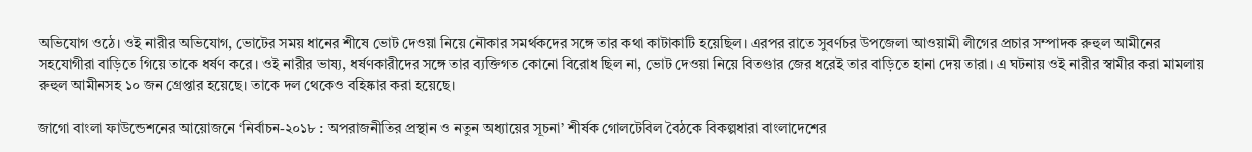অভিযোগ ওঠে। ওই নারীর অভিযোগ, ভোটের সময় ধানের শীষে ভোট দেওয়া নিয়ে নৌকার সমর্থকদের সঙ্গে তার কথা কাটাকাটি হয়েছিল। এরপর রাতে সুবর্ণচর উপজেলা আওয়ামী লীগের প্রচার সম্পাদক রুহুল আমীনের সহযোগীরা বাড়িতে গিয়ে তাকে ধর্ষণ করে। ওই নারীর ভাষ্য, ধর্ষণকারীদের সঙ্গে তার ব্যক্তিগত কোনো বিরোধ ছিল না, ভোট দেওয়া নিয়ে বিতণ্ডার জের ধরেই তার বাড়িতে হানা দেয় তারা। এ ঘটনায় ওই নারীর স্বামীর করা মামলায় রুহুল আমীনসহ ১০ জন গ্রেপ্তার হয়েছে। তাকে দল থেকেও বহিষ্কার করা হয়েছে।

জাগো বাংলা ফাউন্ডেশনের আয়োজনে ‘নির্বাচন-২০১৮ : অপরাজনীতির প্রস্থান ও নতুন অধ্যায়ের সূচনা’ শীর্ষক গোলটেবিল বৈঠকে বিকল্পধারা বাংলাদেশের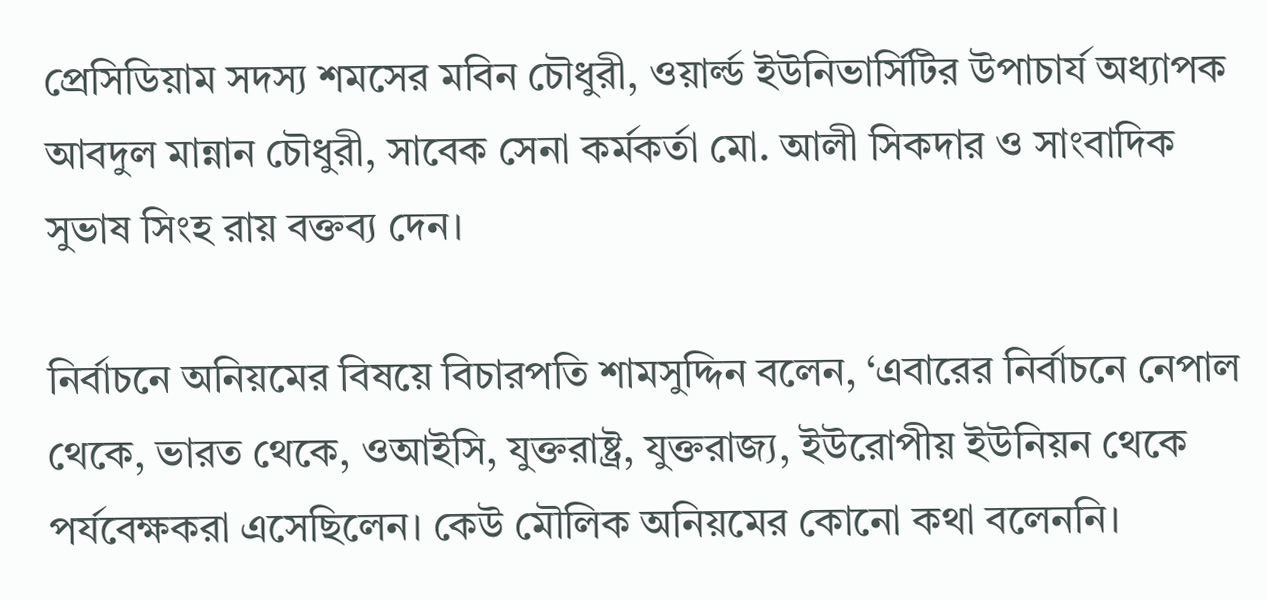প্রেসিডিয়াম সদস্য শমসের মবিন চৌধুরী, ওয়ার্ল্ড ইউনিভার্সিটির উপাচার্য অধ্যাপক আবদুল মান্নান চৌধুরী, সাবেক সেনা কর্মকর্তা মো. আলী সিকদার ও সাংবাদিক সুভাষ সিংহ রায় বক্তব্য দেন।

নির্বাচনে অনিয়মের বিষয়ে বিচারপতি শামসুদ্দিন বলেন, ‘এবারের নির্বাচনে নেপাল থেকে, ভারত থেকে, ওআইসি, যুক্তরাষ্ট্র, যুক্তরাজ্য, ইউরোপীয় ইউনিয়ন থেকে পর্যবেক্ষকরা এসেছিলেন। কেউ মৌলিক অনিয়মের কোনো কথা বলেননি।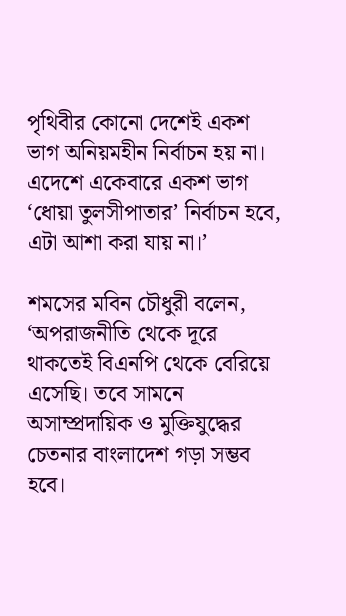পৃথিবীর কোনো দেশেই একশ ভাগ অনিয়মহীন নির্বাচন হয় না। এদেশে একেবারে একশ ভাগ ‘ধোয়া তুলসীপাতার’ নির্বাচন হবে, এটা আশা করা যায় না।’

শমসের মবিন চৌধুরী বলেন, ‘অপরাজনীতি থেকে দূরে থাকতেই বিএনপি থেকে বেরিয়ে এসেছি। তবে সামনে অসাম্প্রদায়িক ও মুক্তিযুদ্ধের চেতনার বাংলাদেশ গড়া সম্ভব হবে।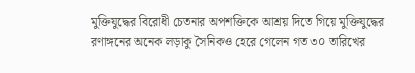মুক্তিযুদ্ধের বিরোধী চেতনার অপশক্তিকে আশ্রয় দিতে গিয়ে মুক্তিযুদ্ধের রণাঙ্গনের অনেক লড়াকু সৈনিকও হেরে গেলেন গত ৩০ তারিখের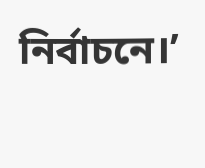নির্বাচনে।’